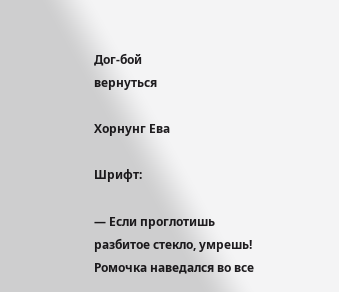Дог-бой
вернуться

Хорнунг Ева

Шрифт:

— Если проглотишь разбитое стекло, умрешь! Ромочка наведался во все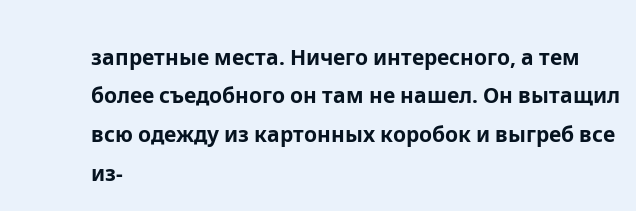запретные места. Ничего интересного, а тем более съедобного он там не нашел. Он вытащил всю одежду из картонных коробок и выгреб все из-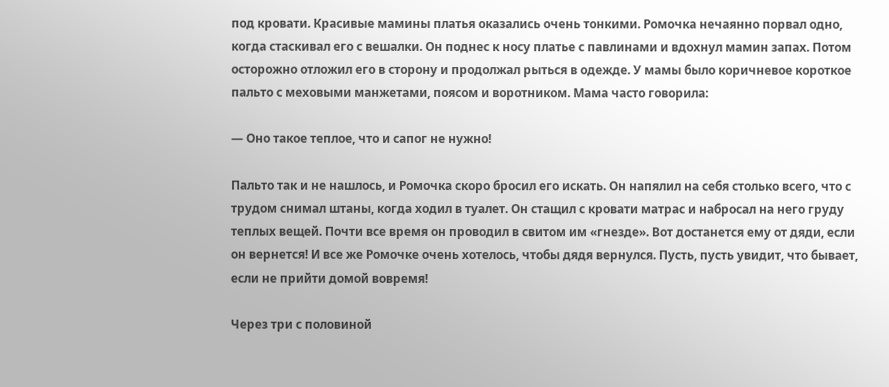под кровати. Красивые мамины платья оказались очень тонкими. Ромочка нечаянно порвал одно, когда стаскивал его с вешалки. Он поднес к носу платье с павлинами и вдохнул мамин запах. Потом осторожно отложил его в сторону и продолжал рыться в одежде. У мамы было коричневое короткое пальто с меховыми манжетами, поясом и воротником. Мама часто говорила:

— Оно такое теплое, что и сапог не нужно!

Пальто так и не нашлось, и Ромочка скоро бросил его искать. Он напялил на себя столько всего, что с трудом снимал штаны, когда ходил в туалет. Он стащил с кровати матрас и набросал на него груду теплых вещей. Почти все время он проводил в свитом им «гнезде». Вот достанется ему от дяди, если он вернется! И все же Ромочке очень хотелось, чтобы дядя вернулся. Пусть, пусть увидит, что бывает, если не прийти домой вовремя!

Через три с половиной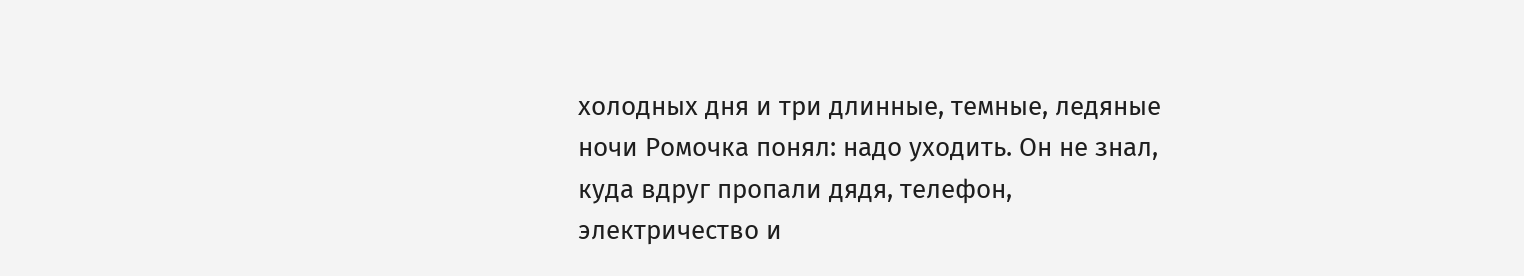холодных дня и три длинные, темные, ледяные ночи Ромочка понял: надо уходить. Он не знал, куда вдруг пропали дядя, телефон, электричество и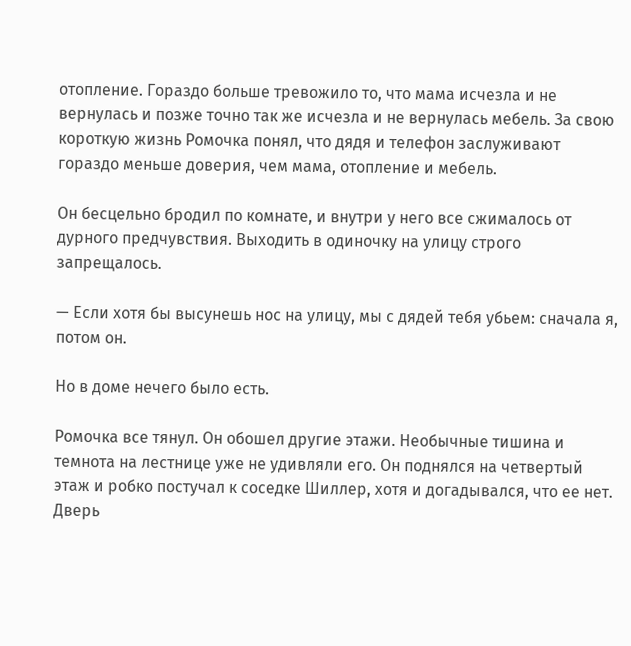отопление. Гораздо больше тревожило то, что мама исчезла и не вернулась и позже точно так же исчезла и не вернулась мебель. За свою короткую жизнь Ромочка понял, что дядя и телефон заслуживают гораздо меньше доверия, чем мама, отопление и мебель.

Он бесцельно бродил по комнате, и внутри у него все сжималось от дурного предчувствия. Выходить в одиночку на улицу строго запрещалось.

— Если хотя бы высунешь нос на улицу, мы с дядей тебя убьем: сначала я, потом он.

Но в доме нечего было есть.

Ромочка все тянул. Он обошел другие этажи. Необычные тишина и темнота на лестнице уже не удивляли его. Он поднялся на четвертый этаж и робко постучал к соседке Шиллер, хотя и догадывался, что ее нет. Дверь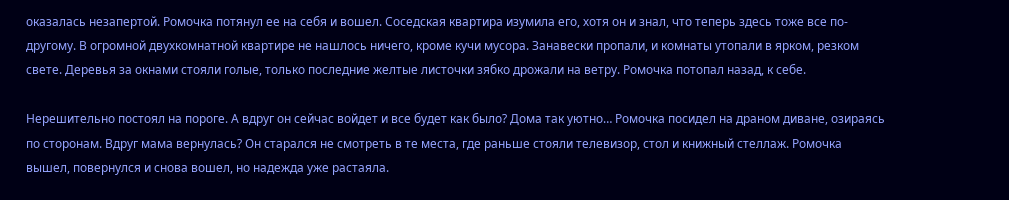оказалась незапертой. Ромочка потянул ее на себя и вошел. Соседская квартира изумила его, хотя он и знал, что теперь здесь тоже все по-другому. В огромной двухкомнатной квартире не нашлось ничего, кроме кучи мусора. Занавески пропали, и комнаты утопали в ярком, резком свете. Деревья за окнами стояли голые, только последние желтые листочки зябко дрожали на ветру. Ромочка потопал назад, к себе.

Нерешительно постоял на пороге. А вдруг он сейчас войдет и все будет как было? Дома так уютно… Ромочка посидел на драном диване, озираясь по сторонам. Вдруг мама вернулась? Он старался не смотреть в те места, где раньше стояли телевизор, стол и книжный стеллаж. Ромочка вышел, повернулся и снова вошел, но надежда уже растаяла.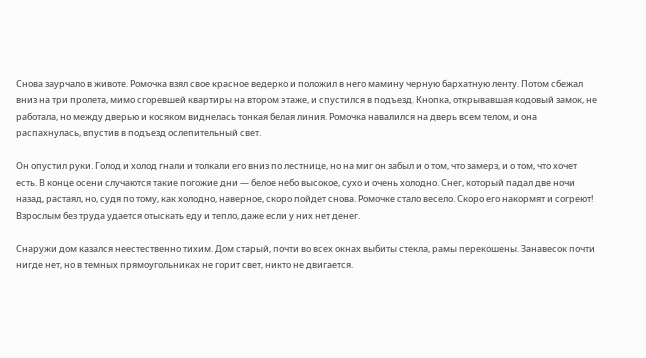Снова заурчало в животе. Ромочка взял свое красное ведерко и положил в него мамину черную бархатную ленту. Потом сбежал вниз на три пролета, мимо сгоревшей квартиры на втором этаже, и спустился в подъезд. Кнопка, открывавшая кодовый замок, не работала, но между дверью и косяком виднелась тонкая белая линия. Ромочка навалился на дверь всем телом, и она распахнулась, впустив в подъезд ослепительный свет.

Он опустил руки. Голод и холод гнали и толкали его вниз по лестнице, но на миг он забыл и о том, что замерз, и о том, что хочет есть. В конце осени случаются такие погожие дни — белое небо высокое, сухо и очень холодно. Снег, который падал две ночи назад, растаял, но, судя по тому, как холодно, наверное, скоро пойдет снова. Ромочке стало весело. Скоро его накормят и согреют! Взрослым без труда удается отыскать еду и тепло, даже если у них нет денег.

Снаружи дом казался неестественно тихим. Дом старый, почти во всех окнах выбиты стекла, рамы перекошены. Занавесок почти нигде нет, но в темных прямоугольниках не горит свет, никто не двигается.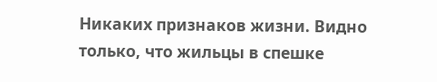Никаких признаков жизни. Видно только, что жильцы в спешке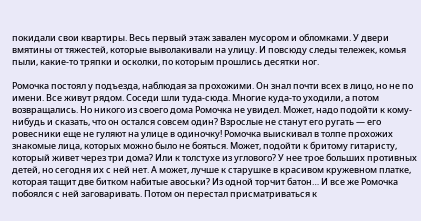покидали свои квартиры. Весь первый этаж завален мусором и обломками. У двери вмятины от тяжестей, которые выволакивали на улицу. И повсюду следы тележек, комья пыли, какие-то тряпки и осколки, по которым прошлись десятки ног.

Ромочка постоял у подъезда, наблюдая за прохожими. Он знал почти всех в лицо, но не по имени. Все живут рядом. Соседи шли туда-сюда. Многие куда-то уходили, а потом возвращались. Но никого из своего дома Ромочка не увидел. Может, надо подойти к кому-нибудь и сказать, что он остался совсем один? Взрослые не станут его ругать — его ровесники еще не гуляют на улице в одиночку! Ромочка выискивал в толпе прохожих знакомые лица, которых можно было не бояться. Может, подойти к бритому гитаристу, который живет через три дома? Или к толстухе из углового? У нее трое больших противных детей, но сегодня их с ней нет. А может, лучше к старушке в красивом кружевном платке, которая тащит две битком набитые авоськи? Из одной торчит батон… И все же Ромочка побоялся с ней заговаривать. Потом он перестал присматриваться к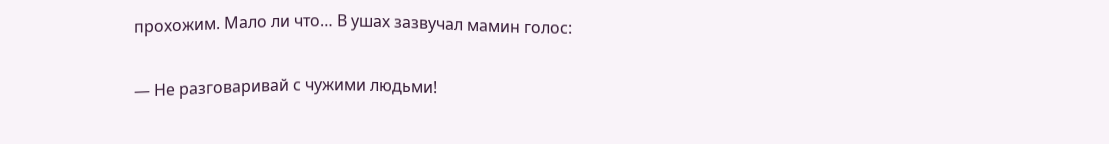прохожим. Мало ли что… В ушах зазвучал мамин голос:

— Не разговаривай с чужими людьми!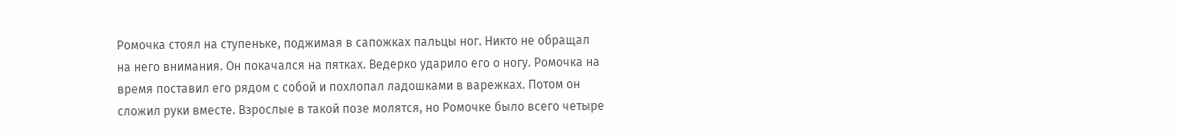Ромочка стоял на ступеньке, поджимая в сапожках пальцы ног. Никто не обращал на него внимания. Он покачался на пятках. Ведерко ударило его о ногу. Ромочка на время поставил его рядом с собой и похлопал ладошками в варежках. Потом он сложил руки вместе. Взрослые в такой позе молятся, но Ромочке было всего четыре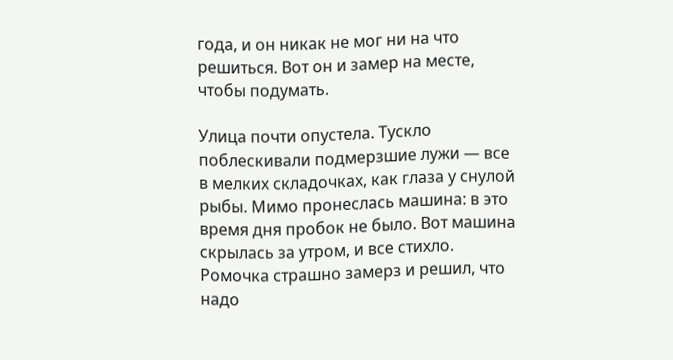года, и он никак не мог ни на что решиться. Вот он и замер на месте, чтобы подумать.

Улица почти опустела. Тускло поблескивали подмерзшие лужи — все в мелких складочках, как глаза у снулой рыбы. Мимо пронеслась машина: в это время дня пробок не было. Вот машина скрылась за утром, и все стихло. Ромочка страшно замерз и решил, что надо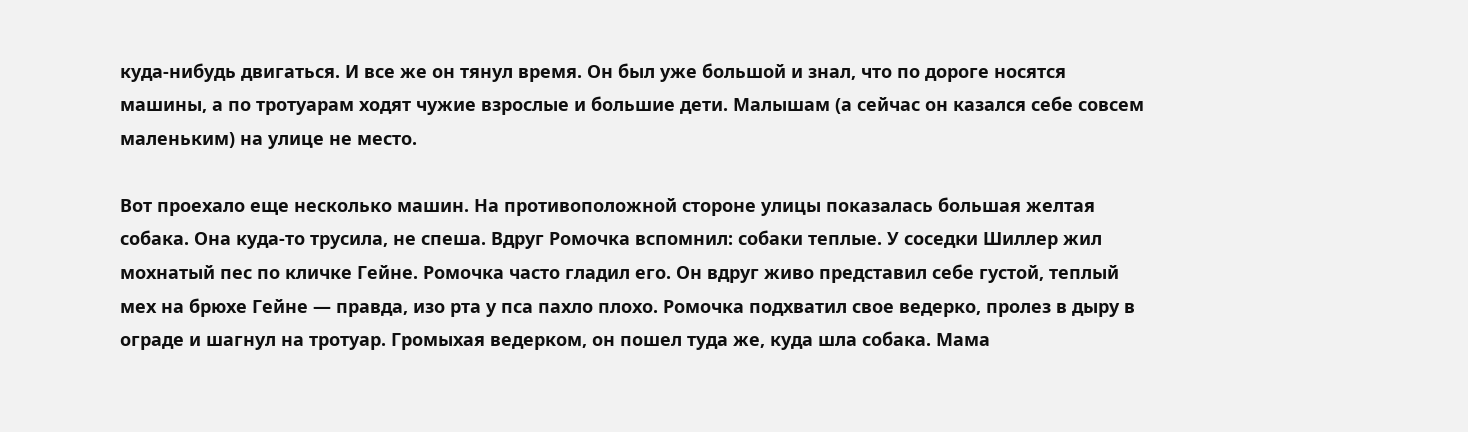куда-нибудь двигаться. И все же он тянул время. Он был уже большой и знал, что по дороге носятся машины, а по тротуарам ходят чужие взрослые и большие дети. Малышам (а сейчас он казался себе совсем маленьким) на улице не место.

Вот проехало еще несколько машин. На противоположной стороне улицы показалась большая желтая собака. Она куда-то трусила, не спеша. Вдруг Ромочка вспомнил: собаки теплые. У соседки Шиллер жил мохнатый пес по кличке Гейне. Ромочка часто гладил его. Он вдруг живо представил себе густой, теплый мех на брюхе Гейне — правда, изо рта у пса пахло плохо. Ромочка подхватил свое ведерко, пролез в дыру в ограде и шагнул на тротуар. Громыхая ведерком, он пошел туда же, куда шла собака. Мама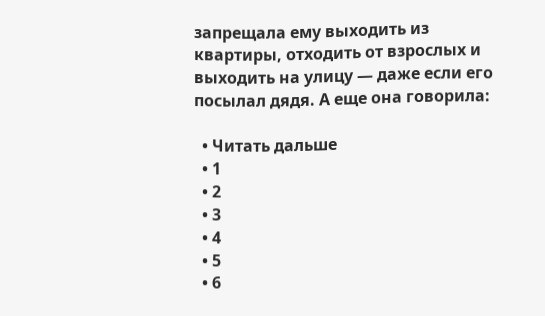запрещала ему выходить из квартиры, отходить от взрослых и выходить на улицу — даже если его посылал дядя. А еще она говорила:

  • Читать дальше
  • 1
  • 2
  • 3
  • 4
  • 5
  • 6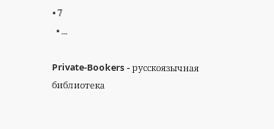• 7
  • ...

Private-Bookers - русскоязычная библиотека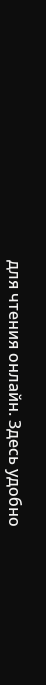для чтения онлайн. Здесь удобно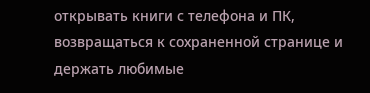открывать книги с телефона и ПК, возвращаться к сохраненной странице и держать любимые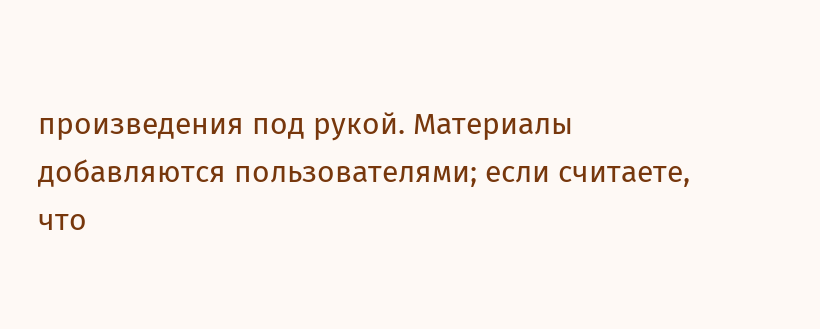произведения под рукой. Материалы добавляются пользователями; если считаете, что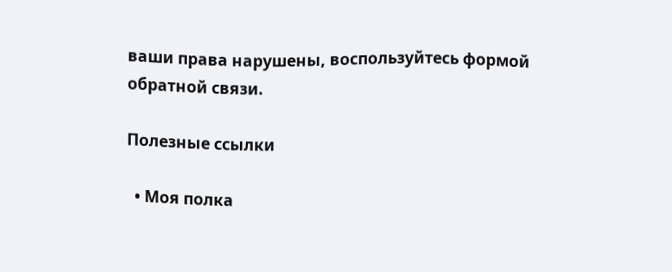ваши права нарушены, воспользуйтесь формой обратной связи.

Полезные ссылки

  • Моя полка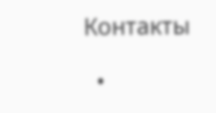Контакты

  •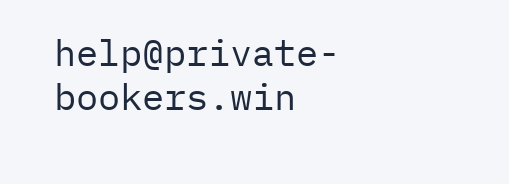help@private-bookers.win